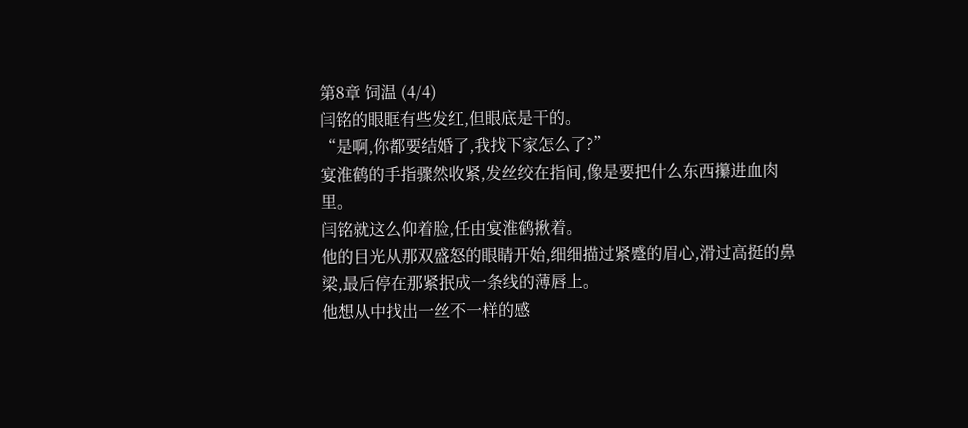第8章 饲温 (4/4)
闫铭的眼眶有些发红,但眼底是干的。
“是啊,你都要结婚了,我找下家怎么了?”
宴淮鹤的手指骤然收紧,发丝绞在指间,像是要把什么东西攥进血肉里。
闫铭就这么仰着脸,任由宴淮鹤揪着。
他的目光从那双盛怒的眼睛开始,细细描过紧蹙的眉心,滑过高挺的鼻梁,最后停在那紧抿成一条线的薄唇上。
他想从中找出一丝不一样的感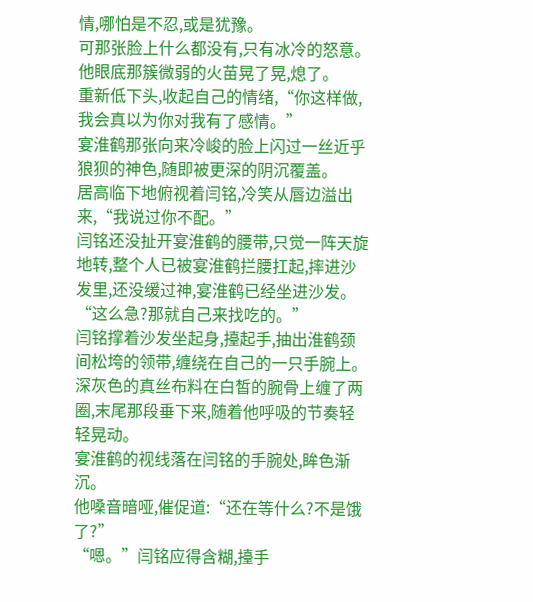情,哪怕是不忍,或是犹豫。
可那张脸上什么都没有,只有冰冷的怒意。
他眼底那簇微弱的火苗晃了晃,熄了。
重新低下头,收起自己的情绪,“你这样做,我会真以为你对我有了感情。”
宴淮鹤那张向来冷峻的脸上闪过一丝近乎狼狈的神色,随即被更深的阴沉覆盖。
居高临下地俯视着闫铭,冷笑从唇边溢出来,“我说过你不配。”
闫铭还没扯开宴淮鹤的腰带,只觉一阵天旋地转,整个人已被宴淮鹤拦腰扛起,摔进沙发里,还没缓过神,宴淮鹤已经坐进沙发。
“这么急?那就自己来找吃的。”
闫铭撑着沙发坐起身,擡起手,抽出淮鹤颈间松垮的领带,缠绕在自己的一只手腕上。
深灰色的真丝布料在白皙的腕骨上缠了两圈,末尾那段垂下来,随着他呼吸的节奏轻轻晃动。
宴淮鹤的视线落在闫铭的手腕处,眸色渐沉。
他嗓音暗哑,催促道:“还在等什么?不是饿了?”
“嗯。”闫铭应得含糊,擡手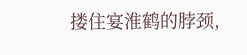搂住宴淮鹤的脖颈,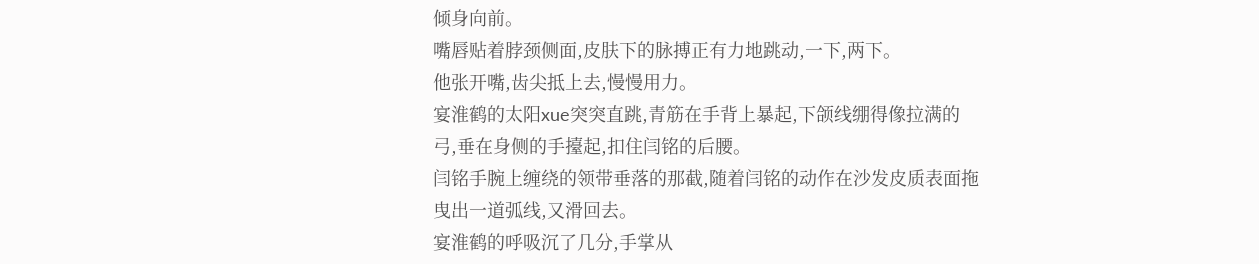倾身向前。
嘴唇贴着脖颈侧面,皮肤下的脉搏正有力地跳动,一下,两下。
他张开嘴,齿尖抵上去,慢慢用力。
宴淮鹤的太阳xue突突直跳,青筋在手背上暴起,下颌线绷得像拉满的弓,垂在身侧的手擡起,扣住闫铭的后腰。
闫铭手腕上缠绕的领带垂落的那截,随着闫铭的动作在沙发皮质表面拖曳出一道弧线,又滑回去。
宴淮鹤的呼吸沉了几分,手掌从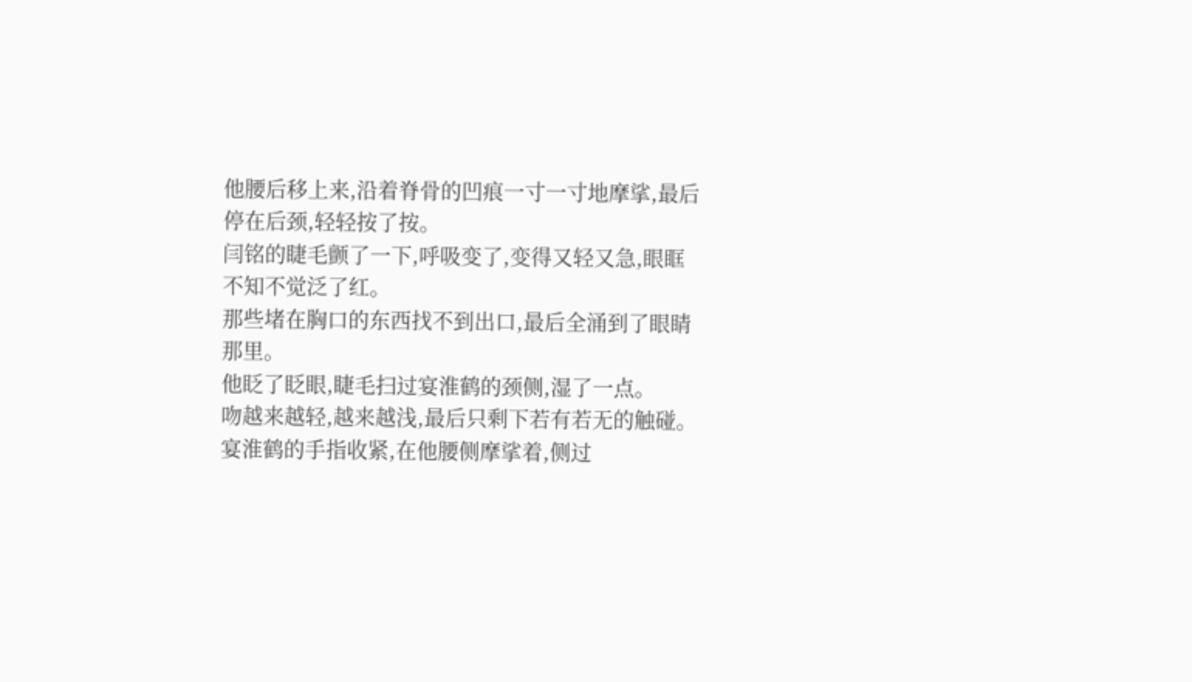他腰后移上来,沿着脊骨的凹痕一寸一寸地摩挲,最后停在后颈,轻轻按了按。
闫铭的睫毛颤了一下,呼吸变了,变得又轻又急,眼眶不知不觉泛了红。
那些堵在胸口的东西找不到出口,最后全涌到了眼睛那里。
他眨了眨眼,睫毛扫过宴淮鹤的颈侧,湿了一点。
吻越来越轻,越来越浅,最后只剩下若有若无的触碰。
宴淮鹤的手指收紧,在他腰侧摩挲着,侧过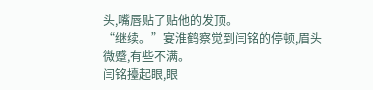头,嘴唇贴了贴他的发顶。
“继续。”宴淮鹤察觉到闫铭的停顿,眉头微蹙,有些不满。
闫铭擡起眼,眼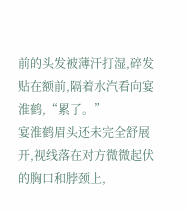前的头发被薄汗打湿,碎发贴在额前,隔着水汽看向宴淮鹤,“累了。”
宴淮鹤眉头还未完全舒展开,视线落在对方微微起伏的胸口和脖颈上,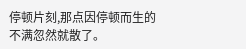停顿片刻,那点因停顿而生的不满忽然就散了。